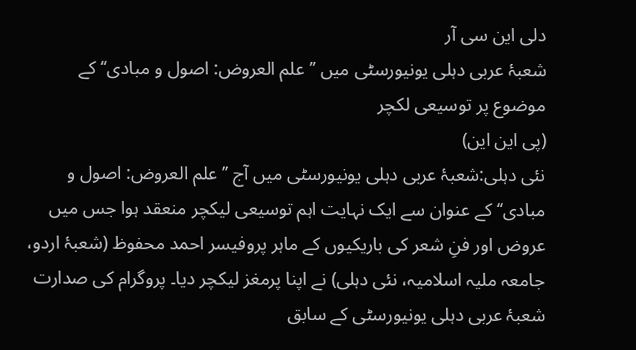دلی این سی آر
شعبۂ عربی دہلی یونیورسٹی میں ’’علم العروض: اصول و مبادی‘‘ کے موضوع پر توسیعی لکچر
(پی این این)
نئی دہلی:شعبۂ عربی دہلی یونیورسٹی میں آج ’’علم العروض: اصول و مبادی‘‘ کے عنوان سے ایک نہایت اہم توسیعی لیکچر منعقد ہوا جس میں عروض اور فنِ شعر کی باریکیوں کے ماہر پروفیسر احمد محفوظ (شعبۂ اردو، جامعہ ملیہ اسلامیہ، نئی دہلی) نے اپنا پرمغز لیکچر دیا۔ پروگرام کی صدارت شعبۂ عربی دہلی یونیورسٹی کے سابق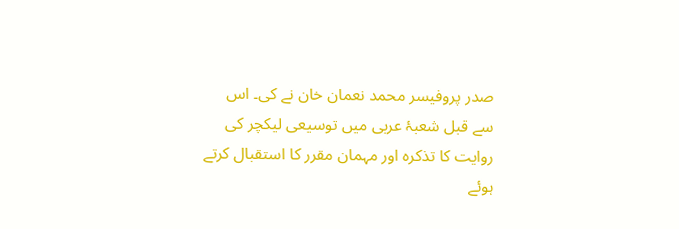صدر پروفیسر محمد نعمان خان نے کی۔ اس سے قبل شعبۂ عربی میں توسیعی لیکچر کی روایت کا تذکرہ اور مہمان مقرر کا استقبال کرتے ہوئے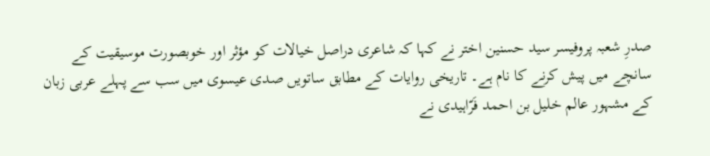صدرِ شعبہ پروفیسر سید حسنین اختر نے کہا کہ شاعری دراصل خیالات کو مؤثر اور خوبصورت موسیقیت کے سانچے میں پیش کرنے کا نام ہے۔ تاریخی روایات کے مطابق ساتویں صدی عیسوی میں سب سے پہلے عربی زبان کے مشہور عالم خلیل بن احمد فَرّاہیدی نے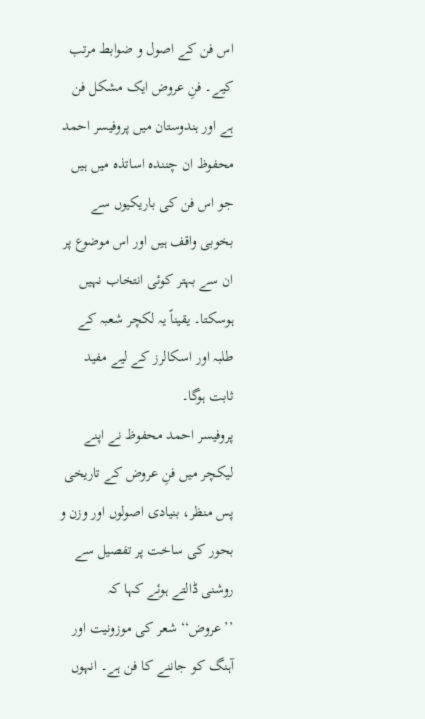اس فن کے اصول و ضوابط مرتب کیے۔ فنِ عروض ایک مشکل فن ہے اور ہندوستان میں پروفیسر احمد محفوظ ان چنندہ اساتذہ میں ہیں جو اس فن کی باریکیوں سے بخوبی واقف ہیں اور اس موضوع پر ان سے بہتر کوئی انتخاب نہیں ہوسکتا۔ یقیناً یہ لکچر شعبہ کے طلبہ اور اسکالرز کے لیے مفید ثابت ہوگا۔
پروفیسر احمد محفوظ نے اپنے لیکچر میں فنِ عروض کے تاریخی پس منظر، بنیادی اصولوں اور وزن و بحور کی ساخت پر تفصیل سے روشنی ڈالتے ہوئے کہا کہ ’’عروض‘‘ شعر کی موزونیت اور آہنگ کو جاننے کا فن ہے۔ انہوں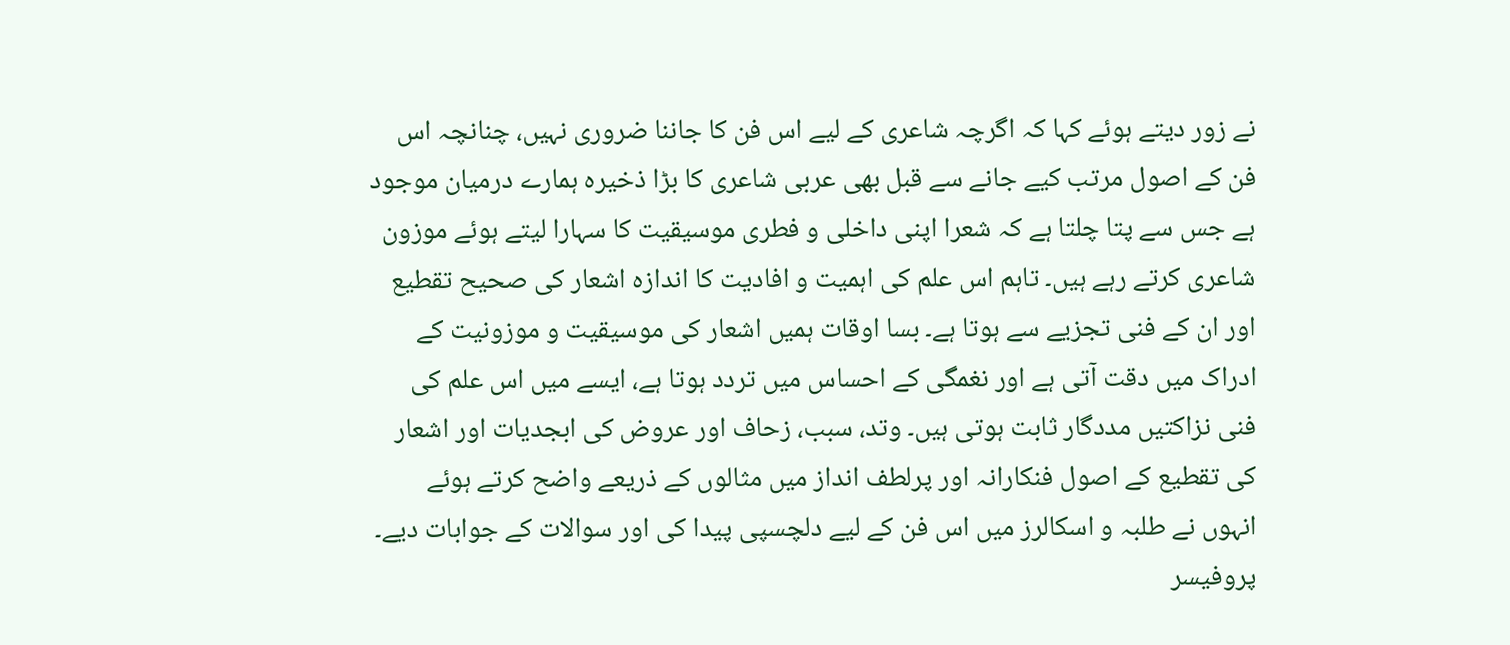نے زور دیتے ہوئے کہا کہ اگرچہ شاعری کے لیے اس فن کا جاننا ضروری نہیں، چنانچہ اس فن کے اصول مرتب کیے جانے سے قبل بھی عربی شاعری کا بڑا ذخیرہ ہمارے درمیان موجود ہے جس سے پتا چلتا ہے کہ شعرا اپنی داخلی و فطری موسیقیت کا سہارا لیتے ہوئے موزون شاعری کرتے رہے ہیں۔ تاہم اس علم کی اہمیت و افادیت کا اندازہ اشعار کی صحیح تقطیع اور ان کے فنی تجزیے سے ہوتا ہے۔ بسا اوقات ہمیں اشعار کی موسیقیت و موزونیت کے ادراک میں دقت آتی ہے اور نغمگی کے احساس میں تردد ہوتا ہے، ایسے میں اس علم کی فنی نزاکتیں مددگار ثابت ہوتی ہیں۔ وتد، سبب، زحاف اور عروض کی ابجدیات اور اشعار کی تقطیع کے اصول فنکارانہ اور پرلطف انداز میں مثالوں کے ذریعے واضح کرتے ہوئے انہوں نے طلبہ و اسکالرز میں اس فن کے لیے دلچسپی پیدا کی اور سوالات کے جوابات دیے۔
پروفیسر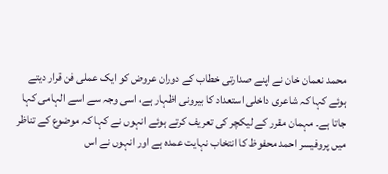محمد نعمان خان نے اپنے صدارتی خطاب کے دوران عروض کو ایک عملی فن قرار دیتے ہوئے کہا کہ شاعری داخلی استعداد کا بیرونی اظہار ہے، اسی وجہ سے اسے الہامی کہا جاتا ہے۔ مہمان مقرر کے لیکچر کی تعریف کرتے ہوئے انہوں نے کہا کہ موضوع کے تناظر میں پروفیسر احمد محفوظ کا انتخاب نہایت عمدہ ہے اور انہوں نے اس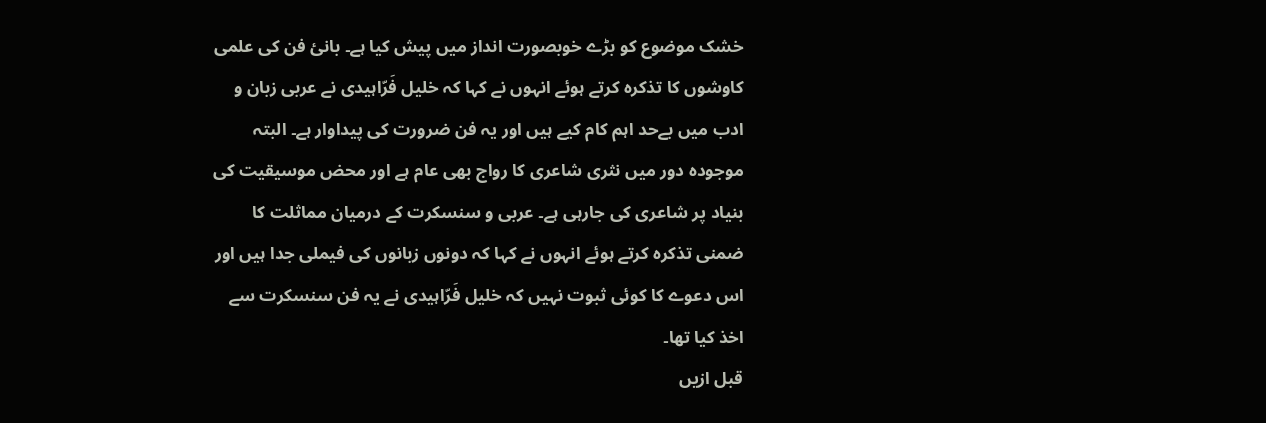خشک موضوع کو بڑے خوبصورت انداز میں پیش کیا ہے۔ بانیٔ فن کی علمی کاوشوں کا تذکرہ کرتے ہوئے انہوں نے کہا کہ خلیل فَرّاہیدی نے عربی زبان و ادب میں بےحد اہم کام کیے ہیں اور یہ فن ضرورت کی پیداوار ہے۔ البتہ موجودہ دور میں نثری شاعری کا رواج بھی عام ہے اور محض موسیقیت کی بنیاد پر شاعری کی جارہی ہے۔ عربی و سنسکرت کے درمیان مماثلت کا ضمنی تذکرہ کرتے ہوئے انہوں نے کہا کہ دونوں زبانوں کی فیملی جدا ہیں اور اس دعوے کا کوئی ثبوت نہیں کہ خلیل فَرّاہیدی نے یہ فن سنسکرت سے اخذ کیا تھا۔
قبل ازیں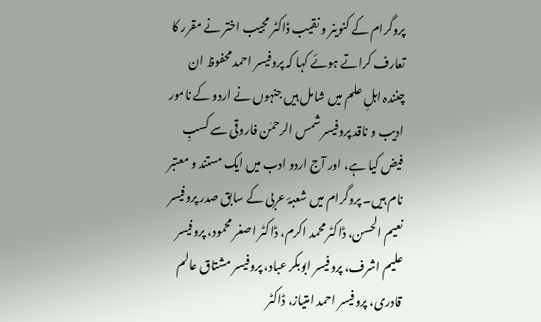پروگرام کے کنوینر و نقیب ڈاکٹر مجیب اختر نے مقرر کا تعارف کراتے ہوئے کہا کہ پروفیسر احمد محفوظ ان چنندہ اہلِ علم میں شامل ہیں جنہوں نے اردو کے نامور ادیب و ناقد پروفیسر شمس الرحمٰن فاروقی سے کسبِ فیض کیا ہے، اور آج اردو ادب میں ایک مستند و معتبر نام ہیں۔ پروگرام میں شعبۂ عربی کے سابق صدر پروفیسر نعیم الحسن، ڈاکٹر محمد اکرم، ڈاکٹر اصغر محمود، پروفیسر علیم اشرف، پروفیسر ابوبکر عباد، پروفیسر مشتاق عالم قادری، پروفیسر احمد امتیاز، ڈاکٹر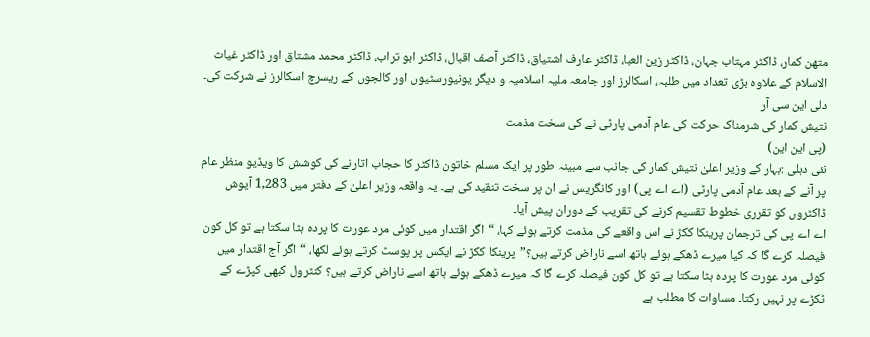متھن کمار، ڈاکٹر مہتاب جہان، ڈاکٹر زین العبا، ڈاکٹر عارف اشتیاق، ڈاکٹر آصف اقبال، ڈاکٹر ابو تراب، ڈاکٹر محمد مشتاق اور ڈاکٹر غیاث الاسلام کے علاوہ بڑی تعداد میں طلبہ، اسکالرز اور جامعہ ملیہ اسلامیہ و دیگر یونیورسٹیوں اور کالجوں کے ریسرچ اسکالرز نے شرکت کی۔
دلی این سی آر
نتیش کمار کی شرمناک حرکت کی عام آدمی پارٹی نے کی سخت مذمت
(پی این این)
نئی دہلی :بہار کے وزیر اعلیٰ نتیش کمار کی جانب سے مبینہ طور پر ایک مسلم خاتون ڈاکٹر کا حجاب اتارنے کی کوشش کا ویڈیو منظر عام پر آنے کے بعد عام آدمی پارٹی (اے اے پی) اور کانگریس نے ان پر سخت تنقید کی ہے۔ یہ واقعہ وزیر اعلیٰ کے دفتر میں 1,283 آیوش ڈاکٹروں کو تقرری خطوط تقسیم کرنے کی تقریب کے دوران پیش آیا۔
اے اے پی کی ترجمان پرینکا ککڑ نے اس واقعے کی مذمت کرتے ہوئے کہا، “اگر اقتدار میں کوئی مرد عورت کا پردہ ہٹا سکتا ہے تو کل کون فیصلہ کرے گا کہ کیا میرے ڈھکے ہوئے ہاتھ اسے ناراض کرتے ہیں؟”پرینکا ککڑ نے ایکس پر پوسٹ کرتے ہوئے لکھا، “اگر آج اقتدار میں کوئی مرد عورت کا پردہ ہٹا سکتا ہے تو کل کون فیصلہ کرے گا کہ میرے ڈھکے ہوئے ہاتھ اسے ناراض کرتے ہیں؟ کنٹرول کبھی کپڑے کے ٹکڑے پر نہیں رکتا۔ مساوات کا مطلب ہے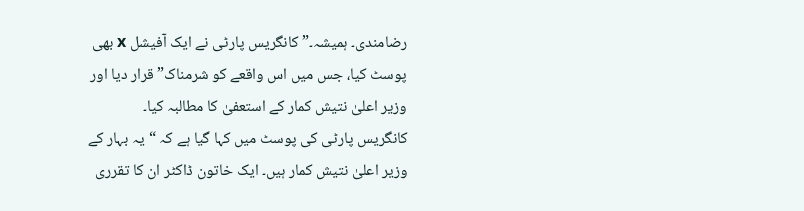رضامندی۔ ہمیشہ۔” کانگریس پارٹی نے ایک آفیشل x بھی پوسٹ کیا، جس میں اس واقعے کو شرمناک” قرار دیا اور وزیر اعلیٰ نتیش کمار کے استعفیٰ کا مطالبہ کیا۔
کانگریس پارٹی کی پوسٹ میں کہا گیا ہے کہ “یہ بہار کے وزیر اعلیٰ نتیش کمار ہیں۔ ایک خاتون ڈاکٹر ان کا تقرری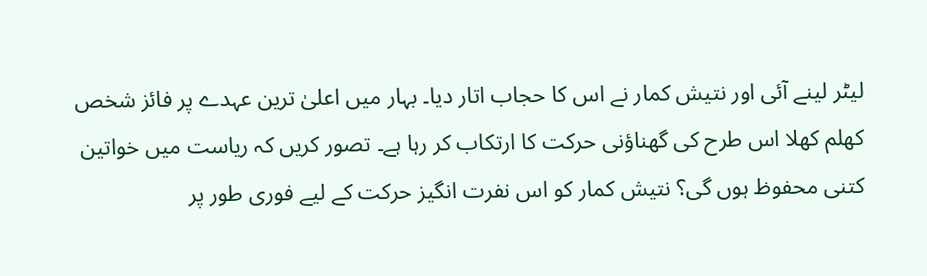لیٹر لینے آئی اور نتیش کمار نے اس کا حجاب اتار دیا۔ بہار میں اعلیٰ ترین عہدے پر فائز شخص کھلم کھلا اس طرح کی گھناؤنی حرکت کا ارتکاب کر رہا ہے۔ تصور کریں کہ ریاست میں خواتین کتنی محفوظ ہوں گی؟ نتیش کمار کو اس نفرت انگیز حرکت کے لیے فوری طور پر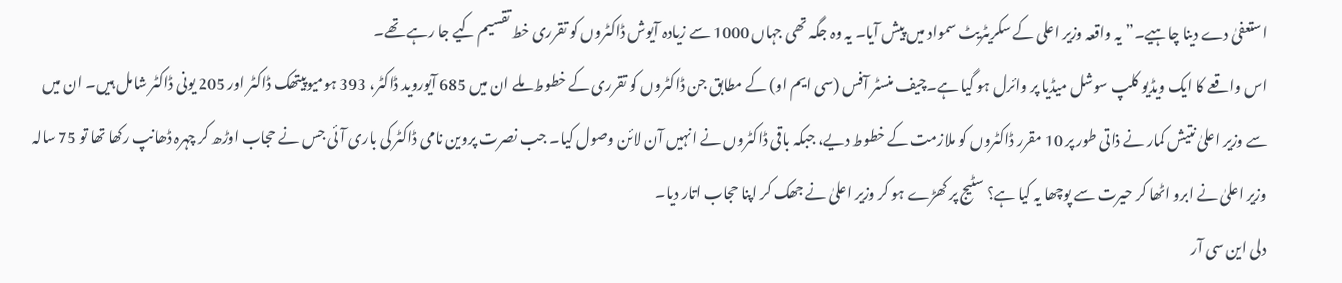استعفیٰ دے دینا چاہیے۔”یہ واقعہ وزیر اعلی کے سکریٹریٹ سمواد میں پیش آیا۔ یہ وہ جگہ تھی جہاں 1000 سے زیادہ آیوش ڈاکٹروں کو تقرری خط تقسیم کیے جا رہے تھے۔
اس واقعے کا ایک ویڈیو کلپ سوشل میڈیا پر وائرل ہو گیا ہے۔چیف منسٹر آفس (سی ایم او) کے مطابق جن ڈاکٹروں کو تقرری کے خطوط ملے ان میں 685 آیوروید ڈاکٹر، 393 ہومیوپیتھک ڈاکٹر اور 205 یونی ڈاکٹر شامل ہیں۔ ان میں سے وزیر اعلیٰ نتیش کمار نے ذاتی طور پر 10 مقرر ڈاکٹروں کو ملازمت کے خطوط دیے، جبکہ باقی ڈاکٹروں نے انہیں آن لائن وصول کیا۔ جب نصرت پروین نامی ڈاکٹر کی باری آئی جس نے حجاب اوڑھ کر چہرہ ڈھانپ رکھا تھا تو 75 سالہ وزیر اعلیٰ نے ابرو اٹھا کر حیرت سے پوچھا یہ کیا ہے؟ سٹیج پر کھڑے ہو کر وزیر اعلیٰ نے جھک کر اپنا حجاب اتار دیا۔
دلی این سی آر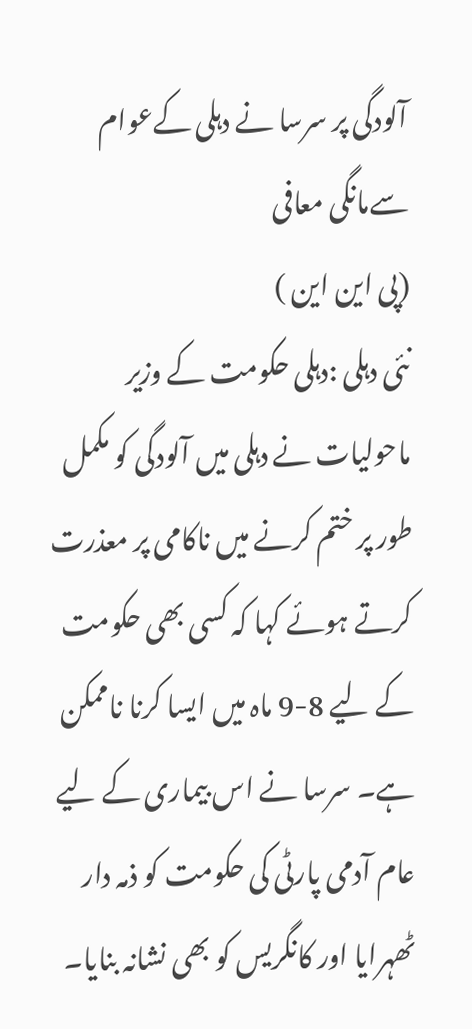آلودگی پر سرسا نے دہلی کےعوام سےمانگی معافی
(پی این این )
نئی دہلی :دہلی حکومت کے وزیر ماحولیات نے دہلی میں آلودگی کو مکمل طور پر ختم کرنے میں ناکامی پر معذرت کرتے ہوئے کہا کہ کسی بھی حکومت کے لیے 8-9 ماہ میں ایسا کرنا ناممکن ہے۔ سرسا نے اس بیماری کے لیے عام آدمی پارٹی کی حکومت کو ذمہ دار ٹھہرایا اور کانگریس کو بھی نشانہ بنایا۔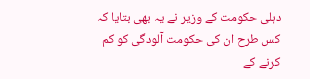دہلی حکومت کے وزیر نے یہ بھی بتایا کہ کس طرح ان کی حکومت آلودگی کو کم کرنے کے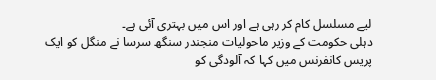لیے مسلسل کام کر رہی ہے اور اس میں بہتری آئی ہے۔
دہلی حکومت کے وزیر ماحولیات منجندر سنگھ سرسا نے منگل کو ایک پریس کانفرنس میں کہا کہ آلودگی کو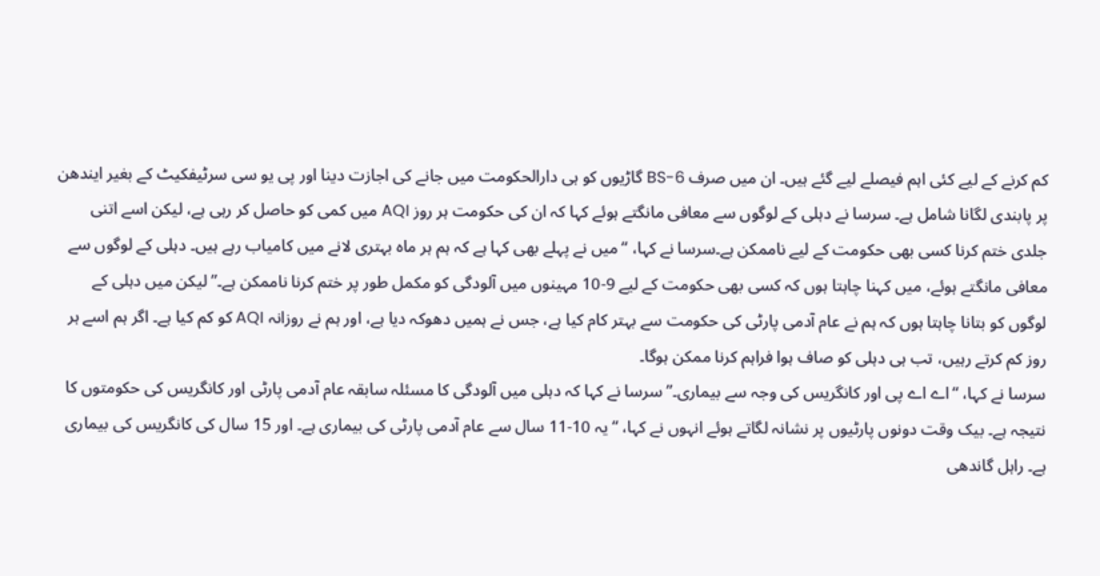کم کرنے کے لیے کئی اہم فیصلے لیے گئے ہیں۔ ان میں صرف BS-6 گاڑیوں کو ہی دارالحکومت میں جانے کی اجازت دینا اور پی یو سی سرٹیفکیٹ کے بغیر ایندھن پر پابندی لگانا شامل ہے۔ سرسا نے دہلی کے لوگوں سے معافی مانگتے ہوئے کہا کہ ان کی حکومت ہر روز AQI میں کمی کو حاصل کر رہی ہے، لیکن اسے اتنی جلدی ختم کرنا کسی بھی حکومت کے لیے ناممکن ہے۔سرسا نے کہا، “میں نے پہلے بھی کہا ہے کہ ہم ہر ماہ بہتری لانے میں کامیاب رہے ہیں۔ دہلی کے لوگوں سے معافی مانگتے ہوئے، میں کہنا چاہتا ہوں کہ کسی بھی حکومت کے لیے 9-10 مہینوں میں آلودگی کو مکمل طور پر ختم کرنا ناممکن ہے۔” لیکن میں دہلی کے لوگوں کو بتانا چاہتا ہوں کہ ہم نے عام آدمی پارٹی کی حکومت سے بہتر کام کیا ہے، جس نے ہمیں دھوکہ دیا ہے، اور ہم نے روزانہ AQI کو کم کیا ہے۔ اگر ہم اسے ہر روز کم کرتے رہیں، تب ہی دہلی کو صاف ہوا فراہم کرنا ممکن ہوگا۔
سرسا نے کہا، “اے اے پی اور کانگریس کی وجہ سے بیماری۔” سرسا نے کہا کہ دہلی میں آلودگی کا مسئلہ سابقہ عام آدمی پارٹی اور کانگریس کی حکومتوں کا نتیجہ ہے۔ بیک وقت دونوں پارٹیوں پر نشانہ لگاتے ہوئے انہوں نے کہا، “یہ 10-11 سال سے عام آدمی پارٹی کی بیماری ہے۔ اور 15 سال کی کانگریس کی بیماری ہے۔ راہل گاندھی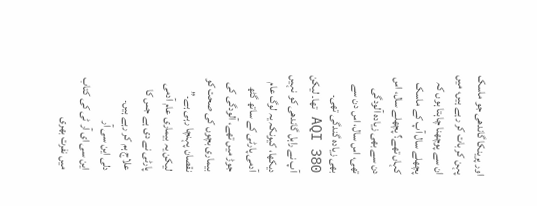اور پرینکا گاندھی جو ماسک پہن کر بات کر رہے ہیں، میں ان سے پوچھنا چاہتا ہوں کہ پچھلے سال آپ کے ماسک کہاں تھے؟ پچھلے سال، اس دن سے بھی زیادہ آلودگی تھی، اس سال، اس دن سے بھی زیادہ گندگی تھی۔ AQI 380 تھا۔ لیکن آپ نے راہل گاندھی کو نہیں دیکھا، کیونکہ یہ لوگ عام آدمی پارٹی کے ساتھ گٹھ جوڑ میں تھے، آلودگی کی بیماری بچوں کی صحت کو نقصان پہنچا رہی ہے۔” لیکن یہ بیماری عام آدمی پارٹی نے دی ہے جس کا علاج ہم کر رہے ہیں۔
دلی این سی آر
این سی ای آر ٹی کی کتاب میں نفرت بھری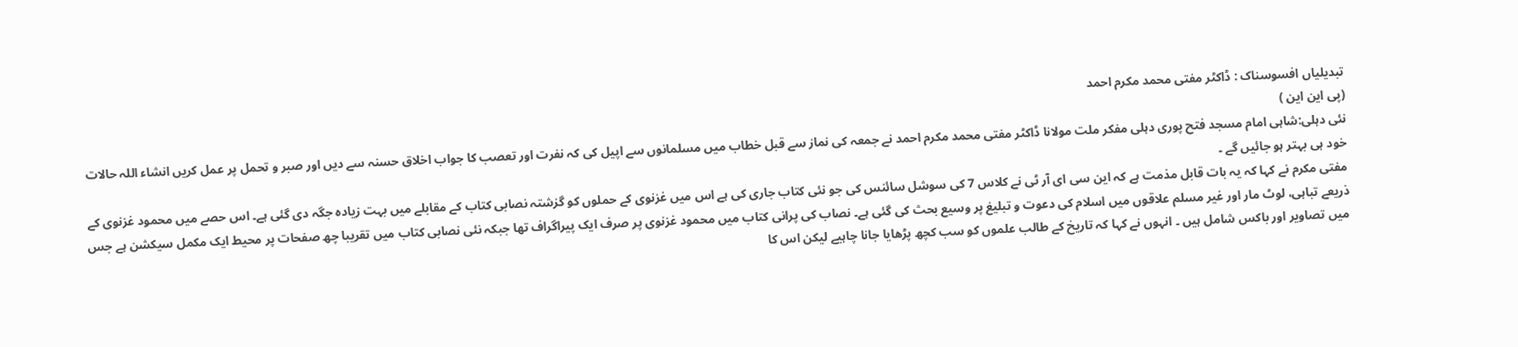تبدیلیاں افسوسناک : ڈاکٹر مفتی محمد مکرم احمد
(پی این این )
نئی دہلی:شاہی امام مسجد فتح پوری دہلی مفکر ملت مولانا ڈاکٹر مفتی محمد مکرم احمد نے جمعہ کی نماز سے قبل خطاب میں مسلمانوں سے اپیل کی کہ نفرت اور تعصب کا جواب اخلاق حسنہ سے دیں اور صبر و تحمل پر عمل کریں انشاء اللہ حالات خود ہی بہتر ہو جائیں گے ۔
مفتی مکرم نے کہا کہ یہ بات قابل مذمت ہے کہ این سی ای آر ٹی نے کلاس 7 کی سوشل سائنس کی جو نئی کتاب جاری کی ہے اس میں غزنوی کے حملوں کو گزشتہ نصابی کتاب کے مقابلے میں بہت زیادہ جگہ دی گئی ہے۔ اس حصے میں محمود غزنوی کے ذریعے تباہی، لوٹ مار اور غیر مسلم علاقوں میں اسلام کی دعوت و تبلیغ پر وسیع بحث کی گئی ہے۔ نصاب کی پرانی کتاب میں محمود غزنوی پر صرف ایک پیراگراف تھا جبکہ نئی نصابی کتاب میں تقریبا چھ صفحات پر محیط ایک مکمل سیکشن ہے جس میں تصاویر اور باکس شامل ہیں ۔ انہوں نے کہا کہ تاریخ کے طالب علموں کو سب کچھ پڑھایا جانا چاہیے لیکن اس کا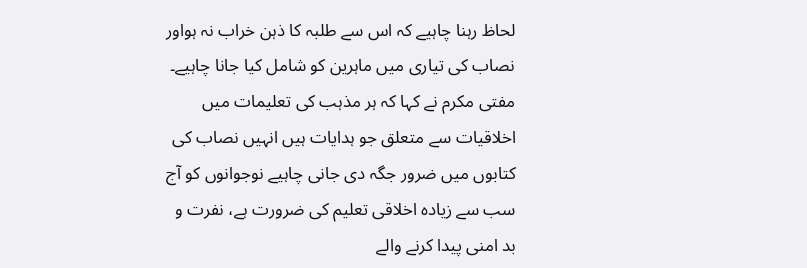لحاظ رہنا چاہیے کہ اس سے طلبہ کا ذہن خراب نہ ہواور نصاب کی تیاری میں ماہرین کو شامل کیا جانا چاہیے۔ مفتی مکرم نے کہا کہ ہر مذہب کی تعلیمات میں اخلاقیات سے متعلق جو ہدایات ہیں انہیں نصاب کی کتابوں میں ضرور جگہ دی جانی چاہیے نوجوانوں کو آج سب سے زیادہ اخلاقی تعلیم کی ضرورت ہے، نفرت و بد امنی پیدا کرنے والے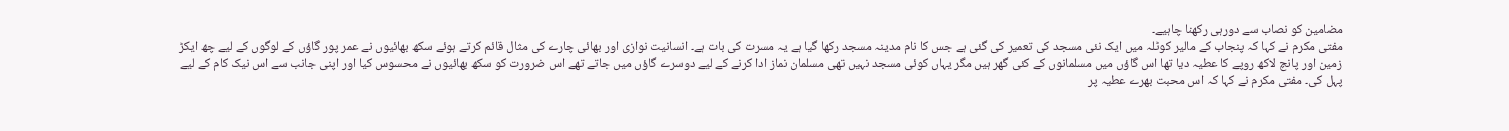مضامین کو نصاب سے دورہی رکھنا چاہیے۔
مفتی مکرم نے کہا کہ پنجاب کے مالیر کوٹلہ میں ایک نئی مسجد کی تعمیر کی گئی ہے جس کا نام مدینہ مسجد رکھا گیا ہے یہ مسرت کی بات ہے۔ انسانیت نوازی اور بھائی چارے کی مثال قائم کرتے ہوئے سکھ بھائیوں نے عمر پور گاؤں کے لوگوں کے لیے چھ ایکڑ زمین اور پانچ لاکھ روپے کا عطیہ دیا تھا اس گاؤں میں مسلمانوں کے کئی گھر ہیں مگر یہاں کوئی مسجد نہیں تھی مسلمان نماز ادا کرنے کے لیے دوسرے گاؤں میں جاتے تھے اس ضرورت کو سکھ بھائیوں نے محسوس کیا اور اپنی جانب سے اس نیک کام کے لیے پہل کی۔ مفتی مکرم نے کہا کہ اس محبت بھرے عطیہ پر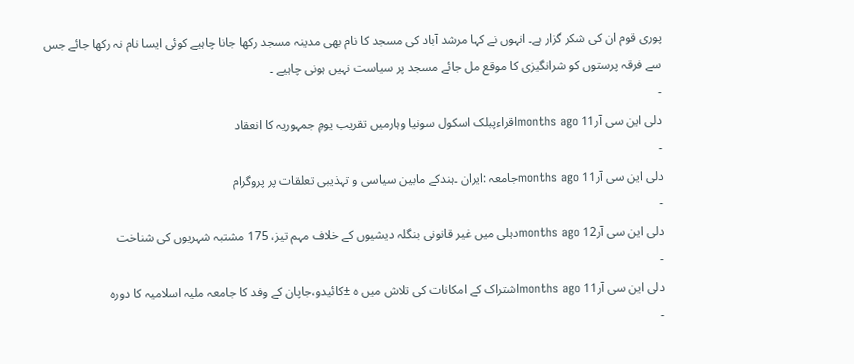پوری قوم ان کی شکر گزار ہے۔ انہوں نے کہا مرشد آباد کی مسجد کا نام بھی مدینہ مسجد رکھا جانا چاہیے کوئی ایسا نام نہ رکھا جائے جس سے فرقہ پرستوں کو شرانگیزی کا موقع مل جائے مسجد پر سیاست نہیں ہونی چاہیے ۔
-
دلی این سی آر11 months agoاقراءپبلک اسکول سونیا وہارمیں تقریب یومِ جمہوریہ کا انعقاد
-
دلی این سی آر11 months agoجامعہ :ایران ۔ہندکے مابین سیاسی و تہذیبی تعلقات پر پروگرام
-
دلی این سی آر12 months agoدہلی میں غیر قانونی بنگلہ دیشیوں کے خلاف مہم تیز، 175 مشتبہ شہریوں کی شناخت
-
دلی این سی آر11 months agoاشتراک کے امکانات کی تلاش میں ہ ±کائیدو،جاپان کے وفد کا جامعہ ملیہ اسلامیہ کا دورہ
-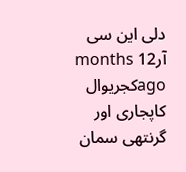دلی این سی آر12 months agoکجریوال کاپجاری اور گرنتھی سمان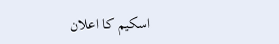اسکیم کا اعلان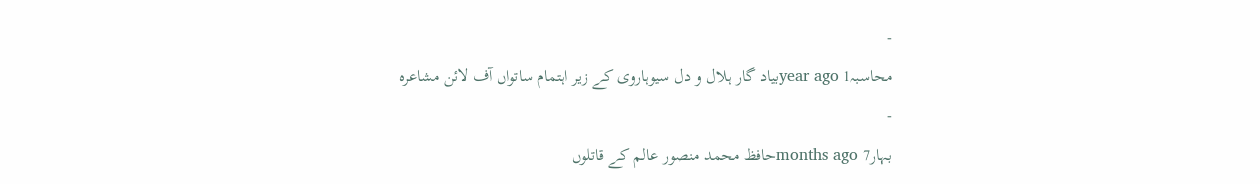-
محاسبہ1 year agoبیاد گار ہلال و دل سیوہاروی کے زیر اہتمام ساتواں آف لائن مشاعرہ
-
بہار7 months agoحافظ محمد منصور عالم کے قاتلوں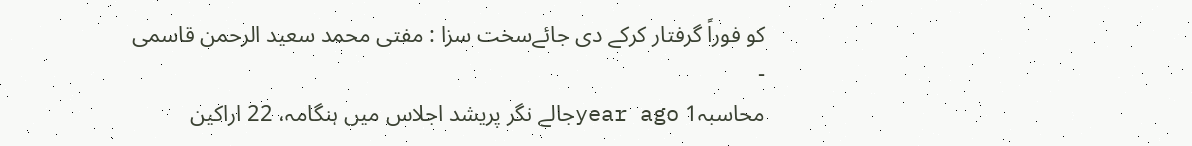کو فوراً گرفتار کرکے دی جائےسخت سزا : مفتی محمد سعید الرحمن قاسمی
-
محاسبہ1 year agoجالے نگر پریشد اجلاس میں ہنگامہ، 22 اراکین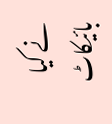نے کیا بائیکاٹ